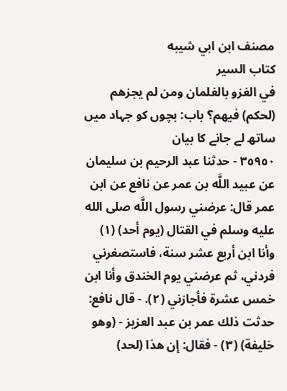مصنف ابن ابي شيبه
كتاب السير
في الغزو بالغلمان ومن لم يجزهم (لحكم) فيهم؟ باب: بچوں کو جہاد میں ساتھ لے جانے کا بیان
٣٥٩٥٠ - حدثنا عبد الرحيم بن سليمان عن عبيد اللَّه بن عمر عن نافع عن ابن عمر قال: عرضني رسول اللَّه صلى الله عليه وسلم في القتال (يوم أحد) (١) وأنا ابن أربع عشر سنة، فاستصغرني فردني، ثم عرضني يوم الخندق وأنا ابن خمس عشرة فأجازني (٢). - قال نافع: حدثت ذلك عمر بن عبد العزيز - (وهو خليفة) (٣) - فقال: إن هذا (لحد)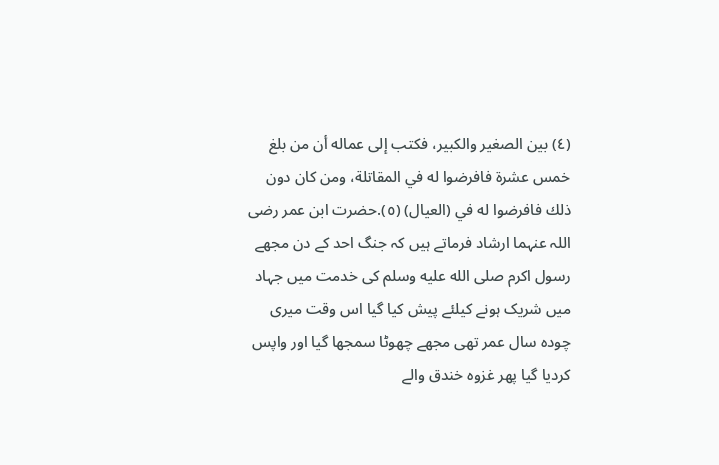(٤) بين الصغير والكبير، فكتب إلى عماله أن من بلغ خمس عشرة فافرضوا له في المقاتلة، ومن كان دون ذلك فافرضوا له في (العيال) (٥).حضرت ابن عمر رضی اللہ عنہما ارشاد فرماتے ہیں کہ جنگ احد کے دن مجھے رسول اکرم صلى الله عليه وسلم کی خدمت میں جہاد میں شریک ہونے کیلئے پیش کیا گیا اس وقت میری چودہ سال عمر تھی مجھے چھوٹا سمجھا گیا اور واپس کردیا گیا پھر غزوہ خندق والے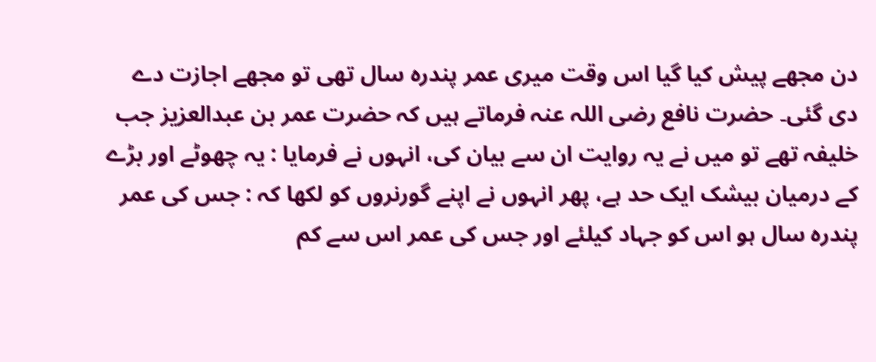دن مجھے پیش کیا گیا اس وقت میری عمر پندرہ سال تھی تو مجھے اجازت دے دی گئی۔ حضرت نافع رضی اللہ عنہ فرماتے ہیں کہ حضرت عمر بن عبدالعزیز جب خلیفہ تھے تو میں نے یہ روایت ان سے بیان کی، انہوں نے فرمایا : یہ چھوٹے اور بڑے کے درمیان بیشک ایک حد ہے، پھر انہوں نے اپنے گورنروں کو لکھا کہ : جس کی عمر پندرہ سال ہو اس کو جہاد کیلئے اور جس کی عمر اس سے کم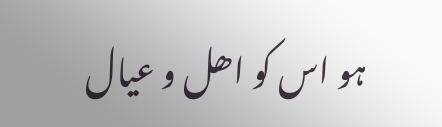ہو اس کو اھل و عیال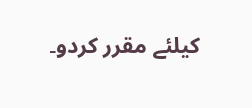کیلئے مقرر کردو۔